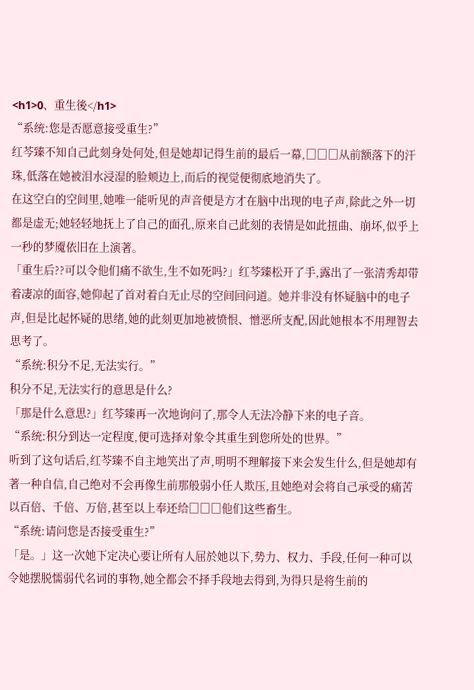<h1>0、重生後</h1>
“系统:您是否愿意接受重生?”
红芩臻不知自己此刻身处何处,但是她却记得生前的最后一幕,□□□从前额落下的汗珠,低落在她被泪水浸湿的脸颊边上,而后的视觉便彻底地消失了。
在这空白的空间里,她唯一能听见的声音便是方才在脑中出现的电子声,除此之外一切都是虚无;她轻轻地抚上了自己的面孔,原来自己此刻的表情是如此扭曲、崩坏,似乎上一秒的梦魇依旧在上演著。
「重生后??可以令他们痛不欲生,生不如死吗?」红芩臻松开了手,露出了一张清秀却带着凄凉的面容,她仰起了首对着白无止尽的空间回问道。她并非没有怀疑脑中的电子声,但是比起怀疑的思绪,她的此刻更加地被愤恨、憎恶所支配,因此她根本不用理智去思考了。
“系统:积分不足,无法实行。”
积分不足,无法实行的意思是什么?
「那是什么意思?」红芩臻再一次地询问了,那令人无法冷静下来的电子音。
“系统:积分到达一定程度,便可选择对象令其重生到您所处的世界。”
听到了这句话后,红芩臻不自主地笑出了声,明明不理解接下来会发生什么,但是她却有著一种自信,自己绝对不会再像生前那般弱小任人欺压,且她绝对会将自己承受的痛苦以百倍、千倍、万倍,甚至以上奉还给□□□他们这些畜生。
“系统:请问您是否接受重生?”
「是。」这一次她下定决心要让所有人屈於她以下,势力、权力、手段,任何一种可以令她摆脱懦弱代名词的事物,她全都会不择手段地去得到,为得只是将生前的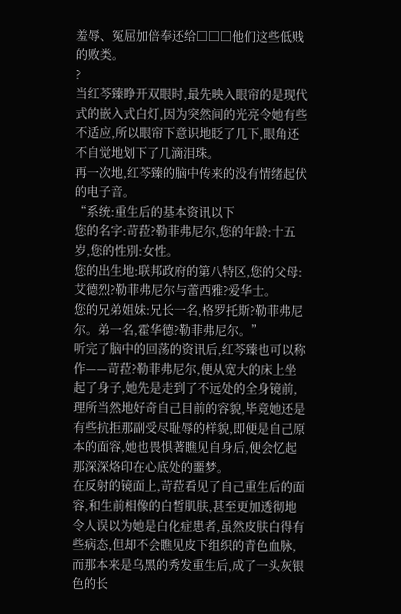羞辱、冤屈加倍奉还给□□□他们这些低贱的败类。
?
当红芩臻睁开双眼时,最先映入眼帘的是现代式的嵌入式白灯,因为突然间的光亮令她有些不适应,所以眼帘下意识地眨了几下,眼角还不自觉地划下了几滴泪珠。
再一次地,红芩臻的脑中传来的没有情绪起伏的电子音。
“系统:重生后的基本资讯以下
您的名字:苛菈?勒菲弗尼尔,您的年龄:十五岁,您的性別:女性。
您的出生地:联邦政府的第八特区,您的父母:艾德烈?勒菲弗尼尔与蕾西雅?爱华士。
您的兄弟姐妹:兄长一名,格罗托斯?勒菲弗尼尔。弟一名,霍华德?勒菲弗尼尔。”
听完了脑中的回荡的资讯后,红芩臻也可以称作——苛菈?勒菲弗尼尔,便从宽大的床上坐起了身子,她先是走到了不远处的全身镜前,理所当然地好奇自己目前的容貌,毕竟她还是有些抗拒那副受尽耻辱的样貌,即便是自己原本的面容,她也畏惧著瞧见自身后,便会忆起那深深烙印在心底处的噩梦。
在反射的镜面上,苛菈看见了自己重生后的面容,和生前相像的白皙肌肤,甚至更加透彻地令人误以为她是白化症患者,虽然皮肤白得有些病态,但却不会瞧见皮下组织的青色血脉,而那本来是乌黑的秀发重生后,成了一头灰银色的长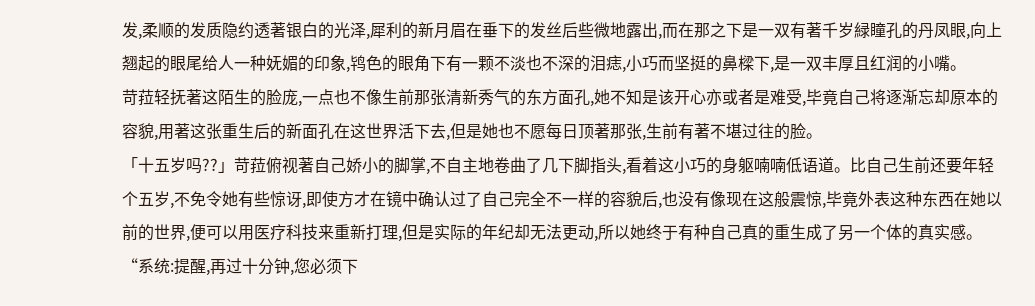发,柔顺的发质隐约透著银白的光泽,犀利的新月眉在垂下的发丝后些微地露出,而在那之下是一双有著千岁緑瞳孔的丹凤眼,向上翘起的眼尾给人一种妩媚的印象,鸨色的眼角下有一颗不淡也不深的泪痣,小巧而坚挺的鼻樑下,是一双丰厚且红润的小嘴。
苛菈轻抚著这陌生的脸庞,一点也不像生前那张清新秀气的东方面孔,她不知是该开心亦或者是难受,毕竟自己将逐渐忘却原本的容貌,用著这张重生后的新面孔在这世界活下去,但是她也不愿每日顶著那张,生前有著不堪过往的脸。
「十五岁吗??」苛菈俯视著自己娇小的脚掌,不自主地卷曲了几下脚指头,看着这小巧的身躯喃喃低语道。比自己生前还要年轻个五岁,不免令她有些惊讶,即使方才在镜中确认过了自己完全不一样的容貌后,也没有像现在这般震惊,毕竟外表这种东西在她以前的世界,便可以用医疗科技来重新打理,但是实际的年纪却无法更动,所以她终于有种自己真的重生成了另一个体的真实感。
“系统:提醒,再过十分钟,您必须下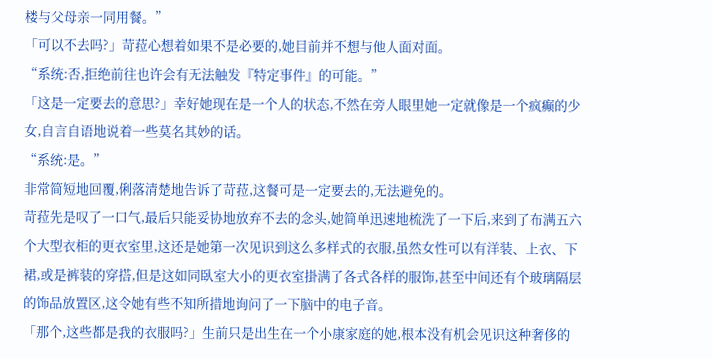楼与父母亲一同用餐。”
「可以不去吗?」苛菈心想着如果不是必要的,她目前并不想与他人面对面。
“系统:否,拒绝前往也许会有无法触发『特定事件』的可能。”
「这是一定要去的意思?」幸好她现在是一个人的状态,不然在旁人眼里她一定就像是一个疯癫的少女,自言自语地说着一些莫名其妙的话。
“系统:是。”
非常简短地回覆,俐落清楚地告诉了苛菈,这餐可是一定要去的,无法避免的。
苛菈先是叹了一口气,最后只能妥协地放弃不去的念头,她简单迅速地梳洗了一下后,来到了布满五六个大型衣柜的更衣室里,这还是她第一次见识到这么多样式的衣服,虽然女性可以有洋装、上衣、下裙,或是裤装的穿搭,但是这如同臥室大小的更衣室掛满了各式各样的服饰,甚至中间还有个玻璃隔层的饰品放置区,这令她有些不知所措地询问了一下脑中的电子音。
「那个,这些都是我的衣服吗?」生前只是出生在一个小康家庭的她,根本没有机会见识这种奢侈的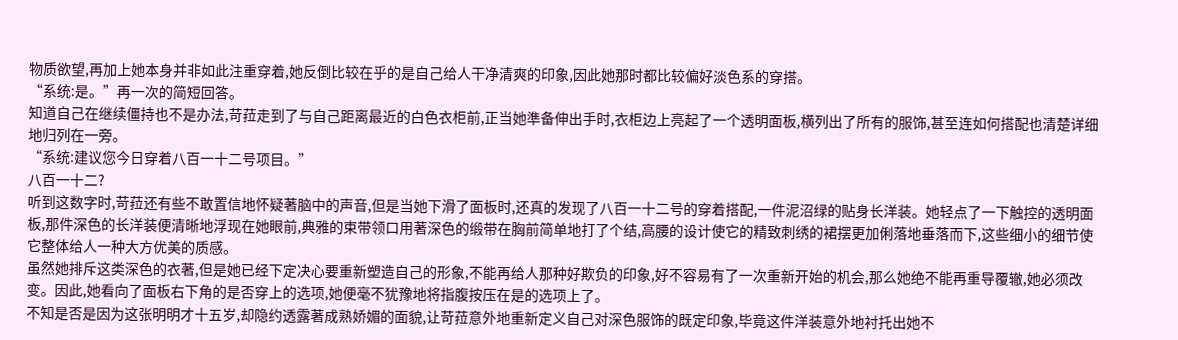物质欲望,再加上她本身并非如此注重穿着,她反倒比较在乎的是自己给人干净清爽的印象,因此她那时都比较偏好淡色系的穿搭。
“系统:是。”再一次的简短回答。
知道自己在继续僵持也不是办法,苛菈走到了与自己距离最近的白色衣柜前,正当她準备伸出手时,衣柜边上亮起了一个透明面板,横列出了所有的服饰,甚至连如何搭配也清楚详细地归列在一旁。
“系统:建议您今日穿着八百一十二号项目。”
八百一十二?
听到这数字时,苛菈还有些不敢置信地怀疑著脑中的声音,但是当她下滑了面板时,还真的发现了八百一十二号的穿着搭配,一件泥沼绿的贴身长洋装。她轻点了一下触控的透明面板,那件深色的长洋装便清晰地浮现在她眼前,典雅的束带领口用著深色的缎带在胸前简单地打了个结,高腰的设计使它的精致刺绣的裙摆更加俐落地垂落而下,这些细小的细节使它整体给人一种大方优美的质感。
虽然她排斥这类深色的衣著,但是她已经下定决心要重新塑造自己的形象,不能再给人那种好欺负的印象,好不容易有了一次重新开始的机会,那么她绝不能再重导覆辙,她必须改变。因此,她看向了面板右下角的是否穿上的选项,她便毫不犹豫地将指腹按压在是的选项上了。
不知是否是因为这张明明才十五岁,却隐约透露著成熟娇媚的面貌,让苛菈意外地重新定义自己对深色服饰的既定印象,毕竟这件洋装意外地衬托出她不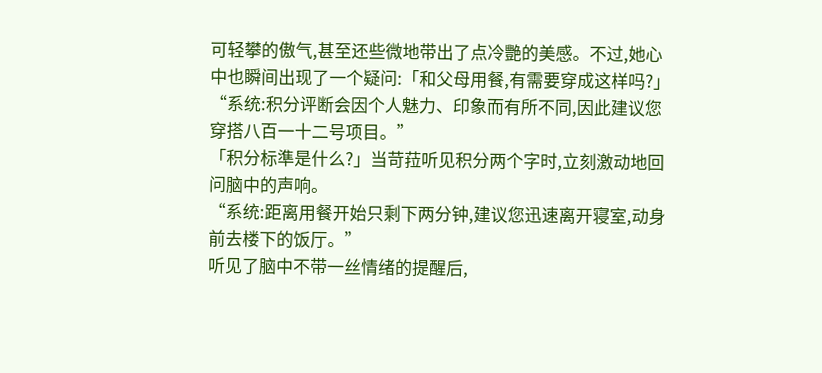可轻攀的傲气,甚至还些微地带出了点冷艷的美感。不过,她心中也瞬间出现了一个疑问:「和父母用餐,有需要穿成这样吗?」
“系统:积分评断会因个人魅力、印象而有所不同,因此建议您穿搭八百一十二号项目。”
「积分标準是什么?」当苛菈听见积分两个字时,立刻激动地回问脑中的声响。
“系统:距离用餐开始只剩下两分钟,建议您迅速离开寝室,动身前去楼下的饭厅。”
听见了脑中不带一丝情绪的提醒后,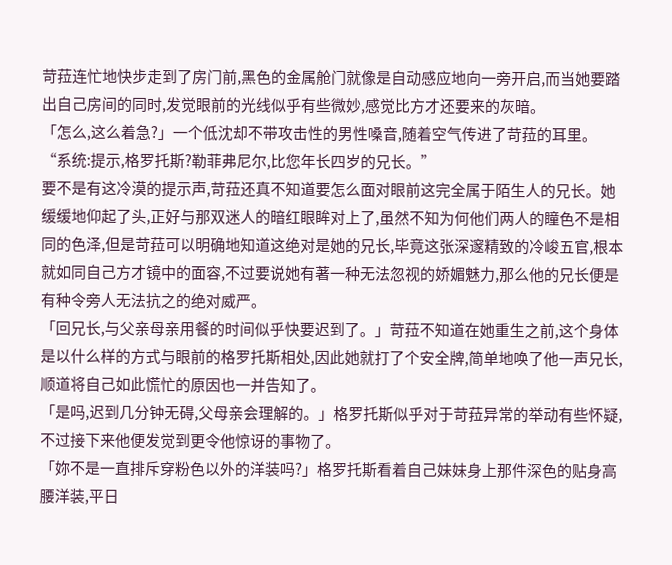苛菈连忙地快步走到了房门前,黑色的金属舱门就像是自动感应地向一旁开启,而当她要踏出自己房间的同时,发觉眼前的光线似乎有些微妙,感觉比方才还要来的灰暗。
「怎么,这么着急?」一个低沈却不带攻击性的男性嗓音,随着空气传进了苛菈的耳里。
“系统:提示,格罗托斯?勒菲弗尼尔,比您年长四岁的兄长。”
要不是有这冷漠的提示声,苛菈还真不知道要怎么面对眼前这完全属于陌生人的兄长。她缓缓地仰起了头,正好与那双迷人的暗红眼眸对上了,虽然不知为何他们两人的瞳色不是相同的色泽,但是苛菈可以明确地知道这绝对是她的兄长,毕竟这张深邃精致的冷峻五官,根本就如同自己方才镜中的面容,不过要说她有著一种无法忽视的娇媚魅力,那么他的兄长便是有种令旁人无法抗之的绝对威严。
「回兄长,与父亲母亲用餐的时间似乎快要迟到了。」苛菈不知道在她重生之前,这个身体是以什么样的方式与眼前的格罗托斯相处,因此她就打了个安全牌,简单地唤了他一声兄长,顺道将自己如此慌忙的原因也一并告知了。
「是吗,迟到几分钟无碍,父母亲会理解的。」格罗托斯似乎对于苛菈异常的举动有些怀疑,不过接下来他便发觉到更令他惊讶的事物了。
「妳不是一直排斥穿粉色以外的洋装吗?」格罗托斯看着自己妹妹身上那件深色的贴身高腰洋装,平日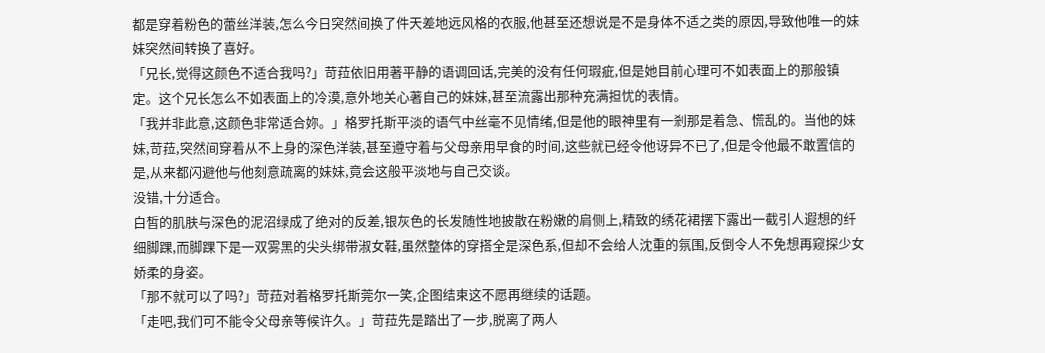都是穿着粉色的蕾丝洋装,怎么今日突然间换了件天差地远风格的衣服,他甚至还想说是不是身体不适之类的原因,导致他唯一的妹妹突然间转换了喜好。
「兄长,觉得这颜色不适合我吗?」苛菈依旧用著平静的语调回话,完美的没有任何瑕疵,但是她目前心理可不如表面上的那般镇定。这个兄长怎么不如表面上的冷漠,意外地关心著自己的妹妹,甚至流露出那种充满担忧的表情。
「我并非此意,这颜色非常适合妳。」格罗托斯平淡的语气中丝毫不见情绪,但是他的眼神里有一剎那是着急、慌乱的。当他的妹妹,苛菈,突然间穿着从不上身的深色洋装,甚至遵守着与父母亲用早食的时间,这些就已经令他讶异不已了,但是令他最不敢置信的是,从来都闪避他与他刻意疏离的妹妹,竟会这般平淡地与自己交谈。
没错,十分适合。
白皙的肌肤与深色的泥沼绿成了绝对的反差,银灰色的长发随性地披散在粉嫩的肩侧上,精致的绣花裙摆下露出一截引人遐想的纤细脚踝,而脚踝下是一双雾黑的尖头绑带淑女鞋,虽然整体的穿搭全是深色系,但却不会给人沈重的氛围,反倒令人不免想再窥探少女娇柔的身姿。
「那不就可以了吗?」苛菈对着格罗托斯莞尔一笑,企图结束这不愿再继续的话题。
「走吧,我们可不能令父母亲等候许久。」苛菈先是踏出了一步,脱离了两人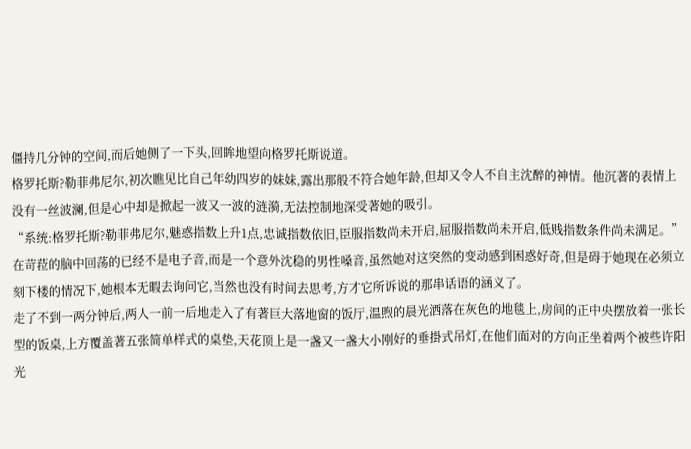僵持几分钟的空间,而后她侧了一下头,回眸地望向格罗托斯说道。
格罗托斯?勒菲弗尼尔,初次瞧见比自己年幼四岁的妹妹,露出那般不符合她年龄,但却又令人不自主沈醉的神情。他沉著的表情上没有一丝波澜,但是心中却是掀起一波又一波的涟漪,无法控制地深受著她的吸引。
“系统:格罗托斯?勒菲弗尼尔,魅惑指数上升1点,忠诚指数依旧,臣服指数尚未开启,屈服指数尚未开启,低贱指数条件尚未满足。”
在苛菈的脑中回荡的已经不是电子音,而是一个意外沈稳的男性嗓音,虽然她对这突然的变动感到困惑好奇,但是碍于她现在必须立刻下楼的情况下,她根本无暇去询问它,当然也没有时间去思考,方才它所诉说的那串话语的涵义了。
走了不到一两分钟后,两人一前一后地走入了有著巨大落地窗的饭厅,温煦的晨光洒落在灰色的地毯上,房间的正中央摆放着一张长型的饭桌,上方覆盖著五张简单样式的桌垫,天花顶上是一盏又一盏大小刚好的垂掛式吊灯,在他们面对的方向正坐着两个被些许阳光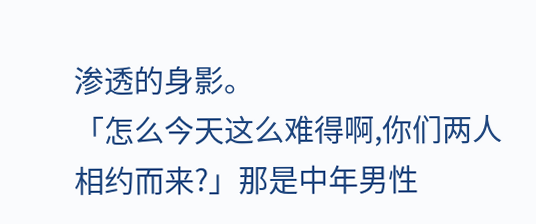渗透的身影。
「怎么今天这么难得啊,你们两人相约而来?」那是中年男性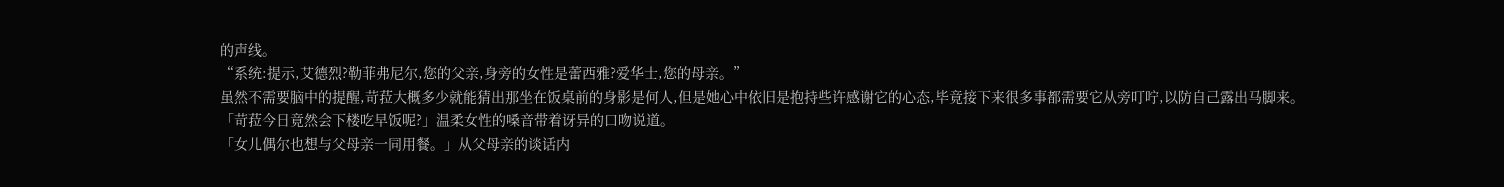的声线。
“系统:提示,艾德烈?勒菲弗尼尔,您的父亲,身旁的女性是蕾西雅?爱华士,您的母亲。”
虽然不需要脑中的提醒,苛菈大概多少就能猜出那坐在饭桌前的身影是何人,但是她心中依旧是抱持些许感谢它的心态,毕竟接下来很多事都需要它从旁叮咛,以防自己露出马脚来。
「苛菈今日竟然会下楼吃早饭呢?」温柔女性的嗓音带着讶异的口吻说道。
「女儿偶尔也想与父母亲一同用餐。」从父母亲的谈话内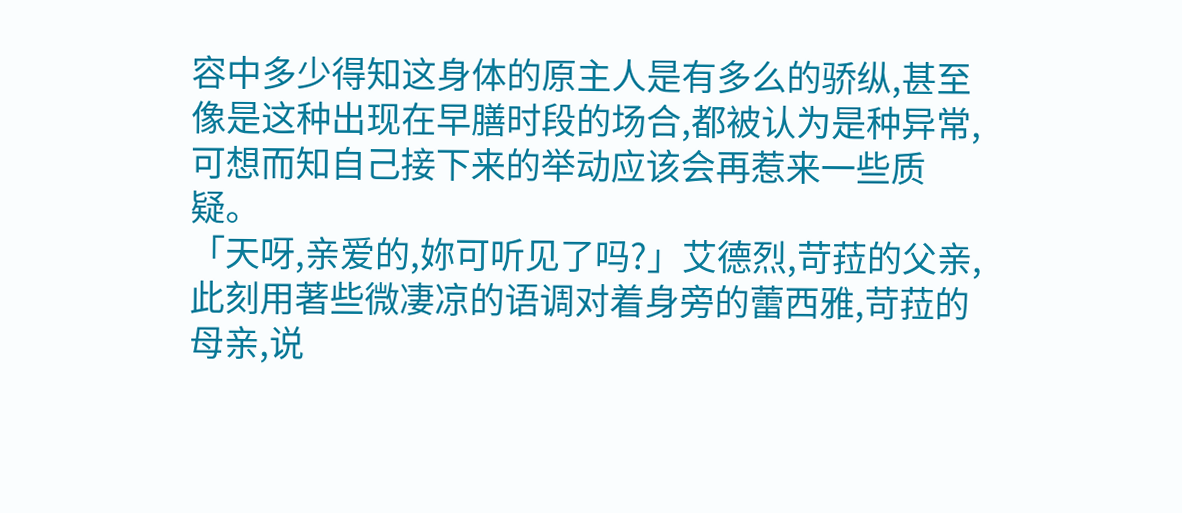容中多少得知这身体的原主人是有多么的骄纵,甚至像是这种出现在早膳时段的场合,都被认为是种异常,可想而知自己接下来的举动应该会再惹来一些质疑。
「天呀,亲爱的,妳可听见了吗?」艾德烈,苛菈的父亲,此刻用著些微凄凉的语调对着身旁的蕾西雅,苛菈的母亲,说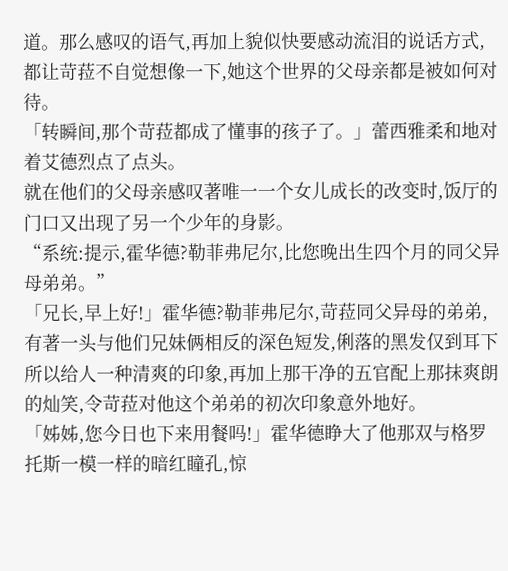道。那么感叹的语气,再加上貌似快要感动流泪的说话方式,都让苛菈不自觉想像一下,她这个世界的父母亲都是被如何对待。
「转瞬间,那个苛菈都成了懂事的孩子了。」蕾西雅柔和地对着艾德烈点了点头。
就在他们的父母亲感叹著唯一一个女儿成长的改变时,饭厅的门口又出现了另一个少年的身影。
“系统:提示,霍华德?勒菲弗尼尔,比您晚出生四个月的同父异母弟弟。”
「兄长,早上好!」霍华德?勒菲弗尼尔,苛菈同父异母的弟弟,有著一头与他们兄妹俩相反的深色短发,俐落的黑发仅到耳下所以给人一种清爽的印象,再加上那干净的五官配上那抹爽朗的灿笑,令苛菈对他这个弟弟的初次印象意外地好。
「姊姊,您今日也下来用餐吗!」霍华德睁大了他那双与格罗托斯一模一样的暗红瞳孔,惊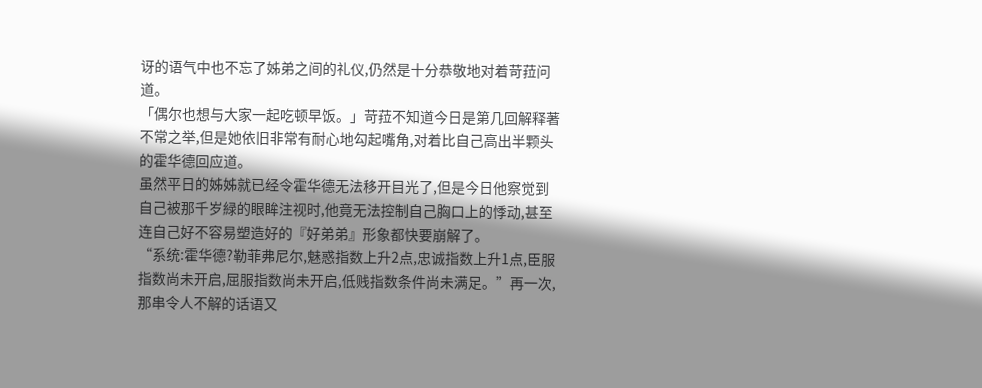讶的语气中也不忘了姊弟之间的礼仪,仍然是十分恭敬地对着苛菈问道。
「偶尔也想与大家一起吃顿早饭。」苛菈不知道今日是第几回解释著不常之举,但是她依旧非常有耐心地勾起嘴角,对着比自己高出半颗头的霍华德回应道。
虽然平日的姊姊就已经令霍华德无法移开目光了,但是今日他察觉到自己被那千岁緑的眼眸注视时,他竟无法控制自己胸口上的悸动,甚至连自己好不容易塑造好的『好弟弟』形象都快要崩解了。
“系统:霍华德?勒菲弗尼尔,魅惑指数上升2点,忠诚指数上升1点,臣服指数尚未开启,屈服指数尚未开启,低贱指数条件尚未满足。”再一次,那串令人不解的话语又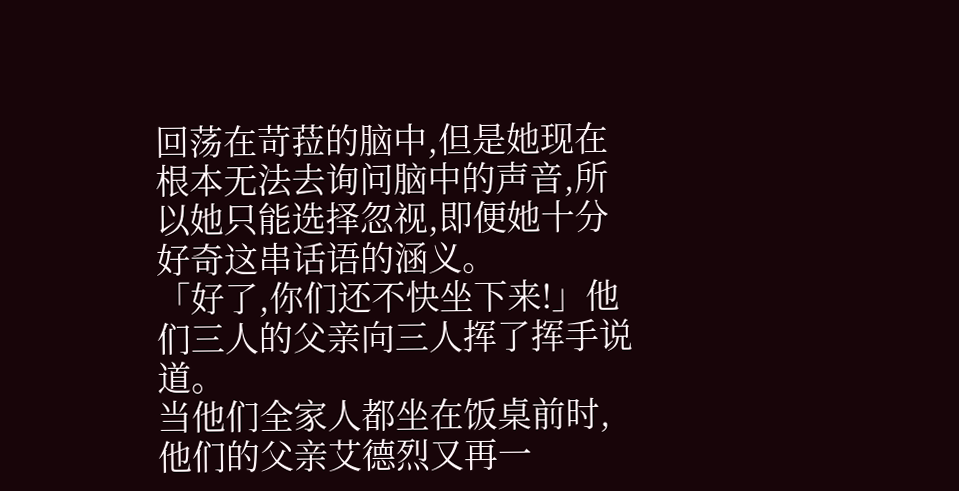回荡在苛菈的脑中,但是她现在根本无法去询问脑中的声音,所以她只能选择忽视,即便她十分好奇这串话语的涵义。
「好了,你们还不快坐下来!」他们三人的父亲向三人挥了挥手说道。
当他们全家人都坐在饭桌前时,他们的父亲艾德烈又再一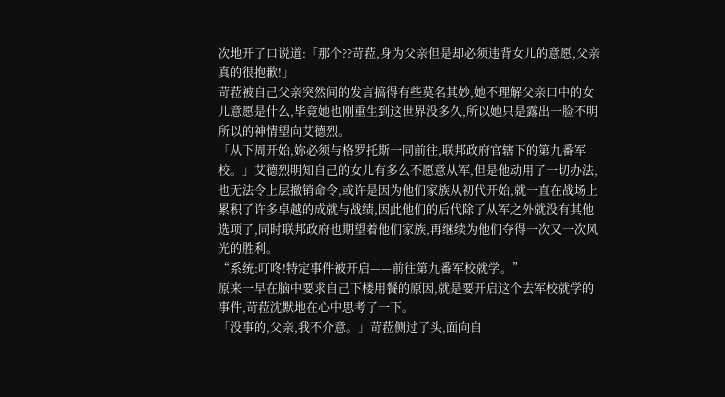次地开了口说道:「那个??苛菈,身为父亲但是却必须违背女儿的意愿,父亲真的很抱歉!」
苛菈被自己父亲突然间的发言搞得有些莫名其妙,她不理解父亲口中的女儿意愿是什么,毕竟她也刚重生到这世界没多久,所以她只是露出一脸不明所以的神情望向艾德烈。
「从下周开始,妳必须与格罗托斯一同前往,联邦政府官辖下的第九番军校。」艾德烈明知自己的女儿有多么不愿意从军,但是他动用了一切办法,也无法令上层撤销命令,或许是因为他们家族从初代开始,就一直在战场上累积了许多卓越的成就与战绩,因此他们的后代除了从军之外就没有其他选项了,同时联邦政府也期望着他们家族,再继续为他们夺得一次又一次风光的胜利。
“系统:叮咚!特定事件被开启——前往第九番军校就学。”
原来一早在脑中要求自己下楼用餐的原因,就是要开启这个去军校就学的事件,苛菈沈默地在心中思考了一下。
「没事的,父亲,我不介意。」苛菈侧过了头,面向自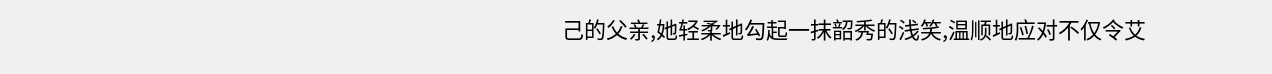己的父亲,她轻柔地勾起一抹韶秀的浅笑,温顺地应对不仅令艾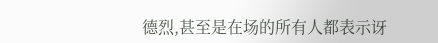德烈,甚至是在场的所有人都表示讶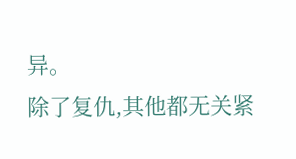异。
除了复仇,其他都无关紧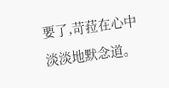要了,苛菈在心中淡淡地默念道。